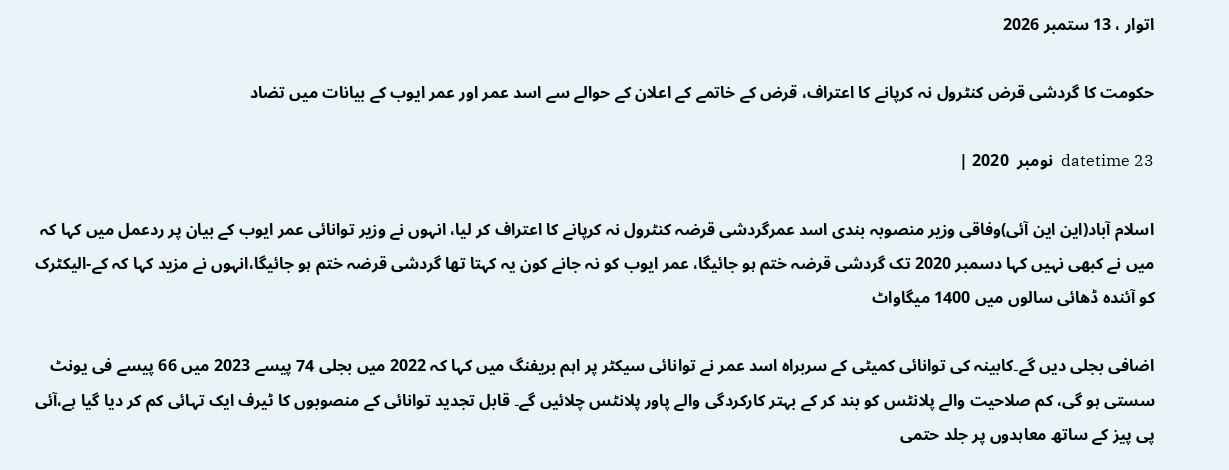اتوار ، 13 ستمبر 2026

حکومت کا گردشی قرض کنٹرول نہ کرپانے کا اعتراف، قرض کے خاتمے کے اعلان کے حوالے سے اسد عمر اور عمر ایوب کے بیانات میں تضاد

datetime 23  نومبر  2020 |

اسلام آباد(این این آئی)وفاقی وزیر منصوبہ بندی اسد عمرگردشی قرضہ کنٹرول نہ کرپانے کا اعتراف کر لیا، انہوں نے وزیر توانائی عمر ایوب کے بیان پر ردعمل میں کہا کہ میں نے کبھی نہیں کہا دسمبر 2020 تک گردشی قرضہ ختم ہو جائیگا، عمر ایوب کو نہ جانے کون یہ کہتا تھا گردشی قرضہ ختم ہو جائیگا،انہوں نے مزید کہا کہ کے-الیکٹرک کو آئندہ ڈھائی سالوں میں 1400 میگاواٹ

اضافی بجلی دیں گے۔کابینہ کی توانائی کمیٹی کے سربراہ اسد عمر نے توانائی سیکٹر پر اہم بریفنگ میں کہا کہ 2022 میں بجلی 74 پیسے 2023 میں 66 پیسے فی یونٹ سستی ہو گی، کم صلاحیت والے پلانٹس کو بند کر کے بہتر کارکردگی والے پاور پلانٹس چلائیں گے۔ قابل تجدید توانائی کے منصوبوں کا ٹیرف ایک تہائی کم کر دیا گیا ہے،آئی پی پیز کے ساتھ معاہدوں پر جلد حتمی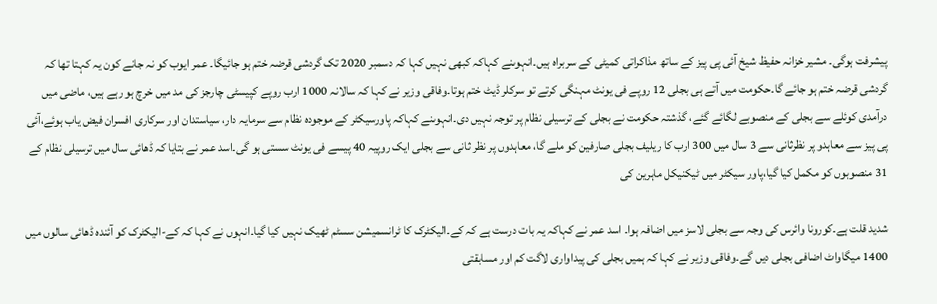پیشرفت ہوگی۔ مشیر خزانہ حفیظ شیخ آئی پی پیز کے ساتھ مذاکراتی کمیٹی کے سربراہ ہیں۔انہوںنے کہاکہ کبھی نہیں کہا کہ دسمبر 2020 تک گردشی قرضہ ختم ہو جائیگا۔ عمر ایوب کو نہ جانے کون یہ کہتا تھا کہ گردشی قرضہ ختم ہو جائے گا۔حکومت میں آتے ہی بجلی 12 روپے فی یونٹ مہنگی کرتے تو سرکلر ڈیٹ ختم ہوتا۔وفاقی وزیر نے کہا کہ سالانہ 1000 ارب روپے کپیسٹی چارجز کی مد میں خرچ ہو رہے ہیں، ماضی میں درآمدی کوئلے سے بجلی کے منصوبے لگائے گئے، گذشتہ حکومت نے بجلی کے ترسیلی نظام پر توجہ نہیں دی۔انہوںنے کہاکہ پاورسیکٹر کے موجودہ نظام سے سرمایہ دار، سیاستدان اور سرکاری افسران فیض یاب ہوئے،آئی پی پیز سے معاہدو پر نظرثانی سے 3 سال میں 300 ارب کا ریلیف بجلی صارفین کو ملے گا، معاہدوں پر نظر ثانی سے بجلی ایک روپیہ 40 پیسے فی یونٹ سستی ہو گی۔اسد عمر نے بتایا کہ ڈھائی سال میں ترسیلی نظام کے 31 منصوبوں کو مکمل کیا گیا،پاور سیکٹر میں ٹیکنیکل ماہرین کی

شدید قلت ہے۔کورونا وائرس کی وجہ سے بجلی لاسز میں اضافہ ہوا۔ اسد عمر نے کہاکہ یہ بات درست ہے کہ کے۔الیکٹرک کا ٹرانسمیشن سسٹم ٹھیک نہیں کیا گیا۔انہوں نے کہا کہ کے-الیکٹرک کو آئندہ ڈھائی سالوں میں 1400 میگاواٹ اضافی بجلی دیں گے۔وفاقی وزیر نے کہا کہ ہمیں بجلی کی پیداواری لاگت کم اور مسابقتی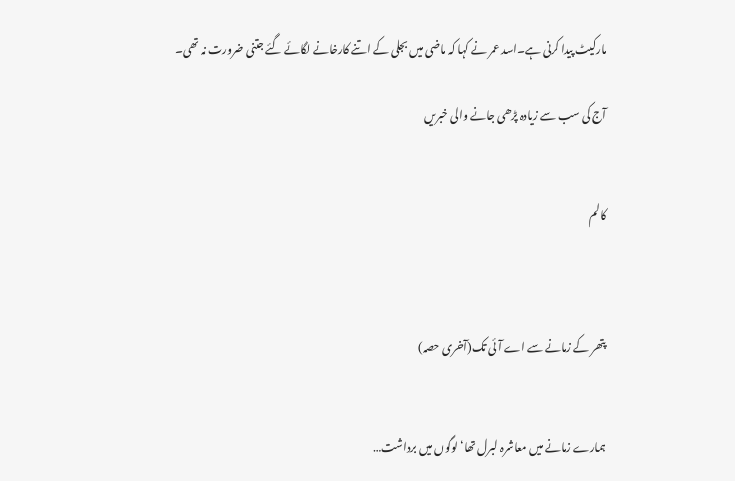مارکیٹ پیدا کرنی ہے۔اسد عمر نے کہا کہ ماضی میں بجلی کے اتنے کارخانے لگائے گئے جتنی ضرورت نہ تھی۔

آج کی سب سے زیادہ پڑھی جانے والی خبریں


کالم



پتھر کے زمانے سے اے آئی تک(آخری حصہ)


ہمارے زمانے میں معاشرہ لبرل تھا‘ لوگوں میں برداشت…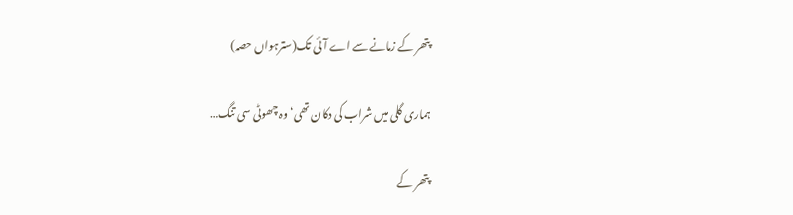پتھر کے زمانے سے اے آئی تک(سترہواں حصہ)

ہماری گلی میں شراب کی دکان تھی‘ وہ چھوٹی سی تنگ…

پتھر کے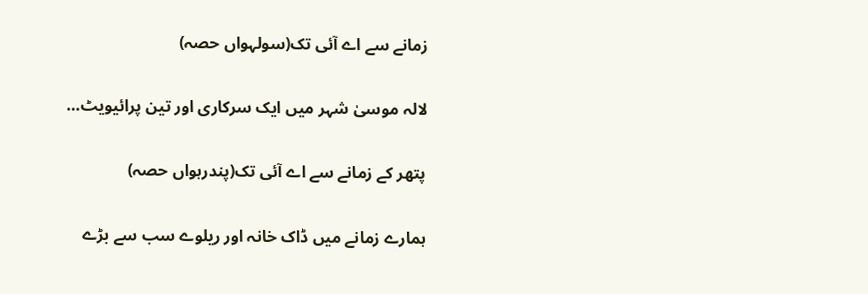زمانے سے اے آئی تک(سولہواں حصہ)

لالہ موسیٰ شہر میں ایک سرکاری اور تین پرائیویٹ…

پتھر کے زمانے سے اے آئی تک(پندرہواں حصہ)

ہمارے زمانے میں ڈاک خانہ اور ریلوے سب سے بڑے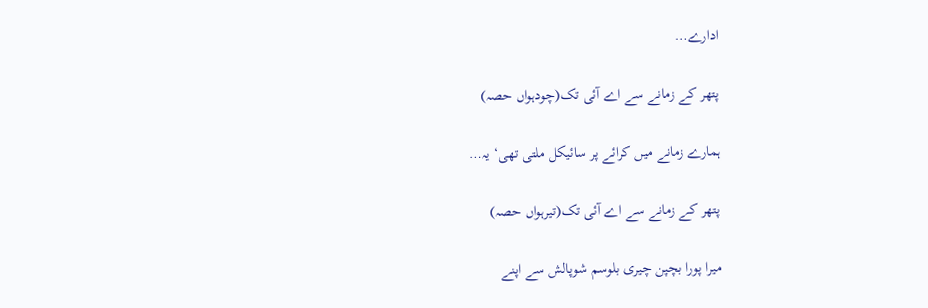ادارے…

پتھر کے زمانے سے اے آئی تک(چودہواں حصہ)

ہمارے زمانے میں کرائے پر سائیکل ملتی تھی‘ یہ…

پتھر کے زمانے سے اے آئی تک(تیرہواں حصہ)

میرا پورا بچپن چیری بلوسم شوپالش سے اپنے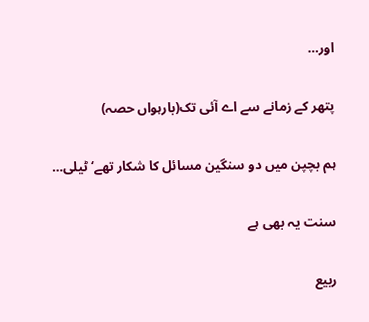اور…

پتھر کے زمانے سے اے آئی تک(بارہواں حصہ)

ہم بچپن میں دو سنگین مسائل کا شکار تھے‘ ٹیلی…

سنت یہ بھی ہے

ربیع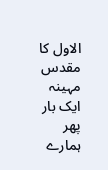الاول کا مقدس مہینہ ایک بار پھر ہمارے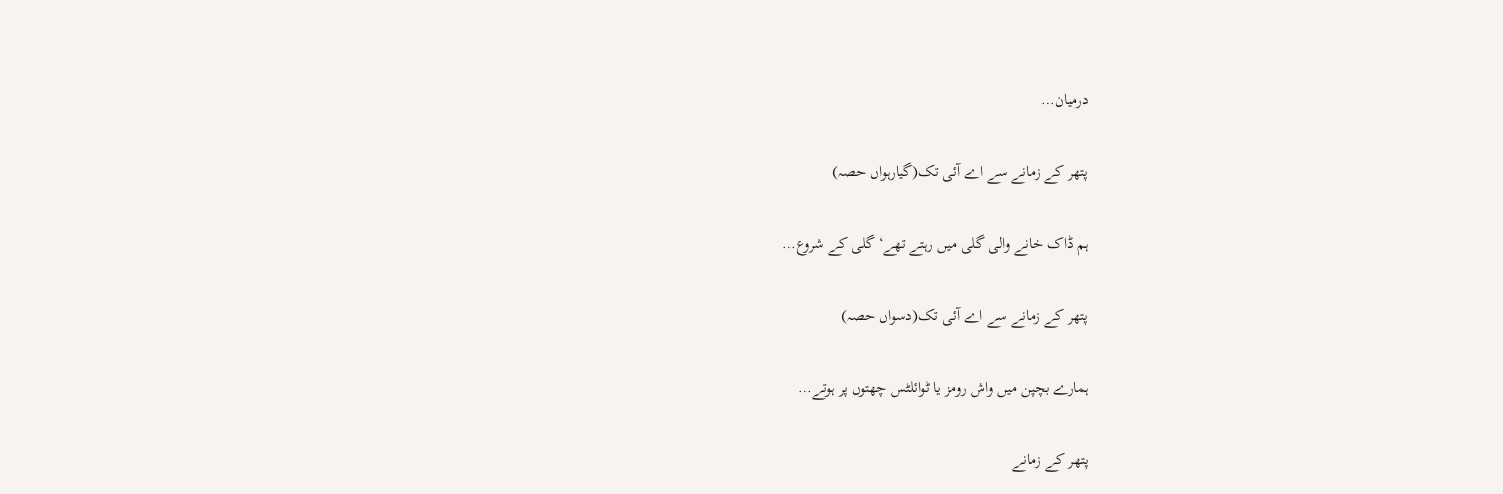درمیان…

پتھر کے زمانے سے اے آئی تک(گیارہواں حصہ)

ہم ڈاک خانے والی گلی میں رہتے تھے‘ گلی کے شروع…

پتھر کے زمانے سے اے آئی تک(دسواں حصہ)

ہمارے بچپن میں واش رومز یا ٹوائلٹس چھتوں پر ہوتے…

پتھر کے زمانے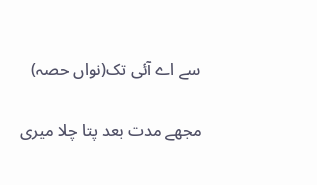سے اے آئی تک(نواں حصہ)

مجھے مدت بعد پتا چلا میری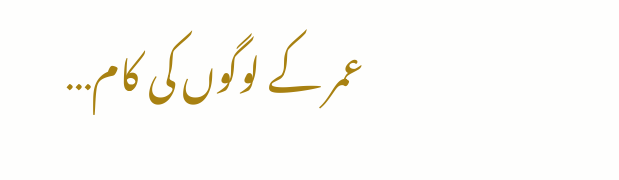عمر کے لوگوں کی کام…